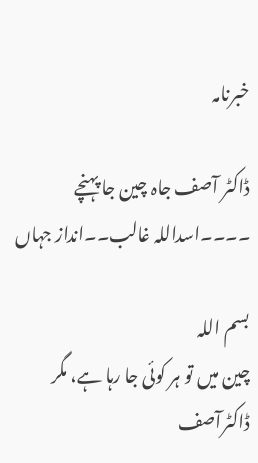خبرنامہ

ڈاکٹر آصف جاہ چین جا پہنچے ۔۔۔۔اسداللہ غالب۔۔انداز جہاں

بسم اللہ
چین میں تو ہر کوئی جا رہا ہے، مگر ڈاکٹرآصف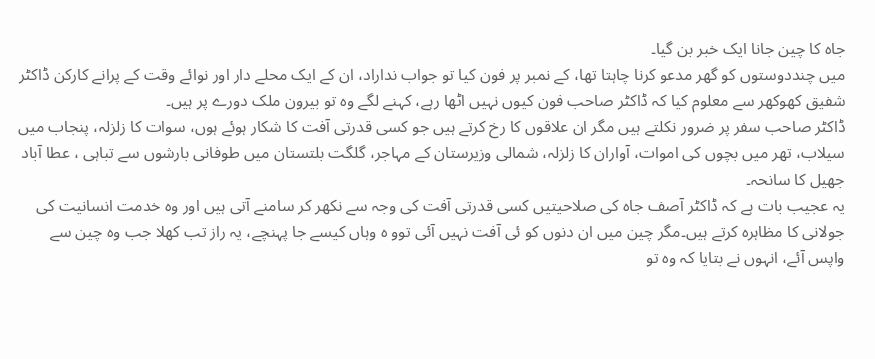جاہ کا چین جانا ایک خبر بن گیا۔
میں چنددوستوں کو گھر مدعو کرنا چاہتا تھا، کے نمبر پر فون کیا تو جواب نداراد، ان کے ایک محلے دار اور نوائے وقت کے پرانے کارکن ڈاکٹر شفیق کھوکھر سے معلوم کیا کہ ڈاکٹر صاحب فون کیوں نہیں اٹھا رہے، کہنے لگے وہ تو بیرون ملک دورے پر ہیں۔
ڈاکٹر صاحب سفر پر ضرور نکلتے ہیں مگر ان علاقوں کا رخ کرتے ہیں جو کسی قدرتی آفت کا شکار ہوئے ہوں، سوات کا زلزلہ، پنجاب میں سیلاب، تھر میں بچوں کی اموات، آواران کا زلزلہ، شمالی وزیرستان کے مہاجر، گلگت بلتستان میں طوفانی بارشوں سے تباہی ، عطا آباد جھیل کا سانحہ۔
یہ عجیب بات ہے کہ ڈاکٹر آصف جاہ کی صلاحیتیں کسی قدرتی آفت کی وجہ سے نکھر کر سامنے آتی ہیں اور وہ خدمت انسانیت کی جولانی کا مظاہرہ کرتے ہیں۔مگر چین میں ان دنوں کو ئی آفت نہیں آئی توو ہ وہاں کیسے جا پہنچے، یہ راز تب کھلا جب وہ چین سے واپس آئے، انہوں نے بتایا کہ وہ تو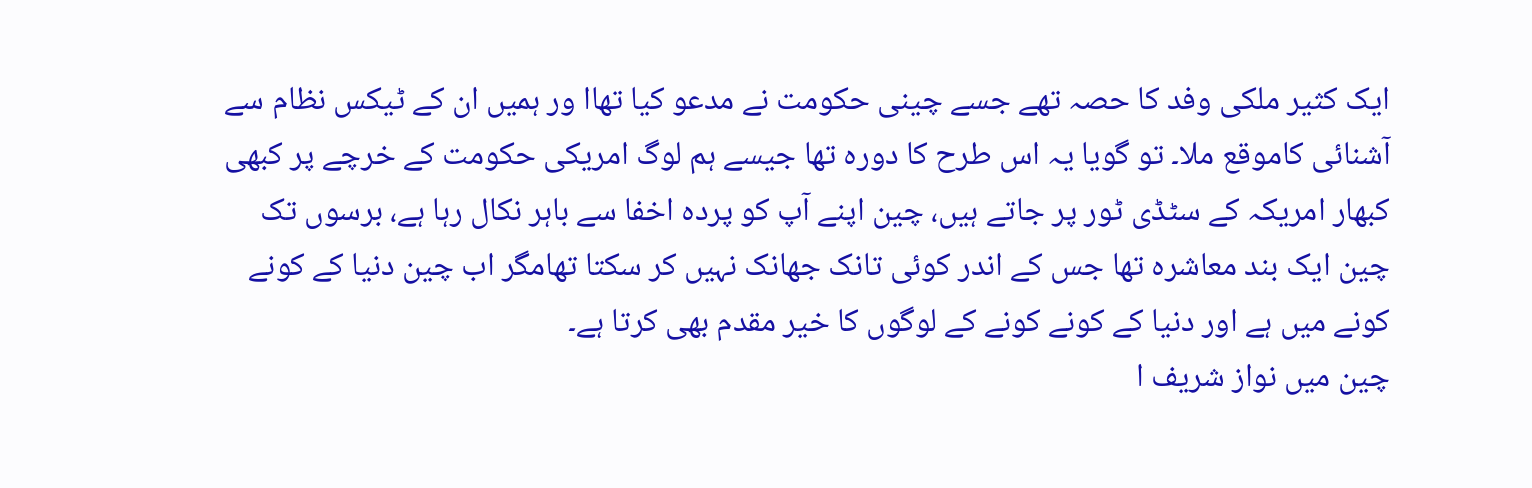ایک کثیر ملکی وفد کا حصہ تھے جسے چینی حکومت نے مدعو کیا تھاا ور ہمیں ان کے ٹیکس نظام سے آشنائی کاموقع ملا۔ تو گویا یہ اس طرح کا دورہ تھا جیسے ہم لوگ امریکی حکومت کے خرچے پر کبھی کبھار امریکہ کے سٹڈی ٹور پر جاتے ہیں، چین اپنے آپ کو پردہ اخفا سے باہر نکال رہا ہے، برسوں تک چین ایک بند معاشرہ تھا جس کے اندر کوئی تانک جھانک نہیں کر سکتا تھامگر اب چین دنیا کے کونے کونے میں ہے اور دنیا کے کونے کونے کے لوگوں کا خیر مقدم بھی کرتا ہے۔
چین میں نواز شریف ا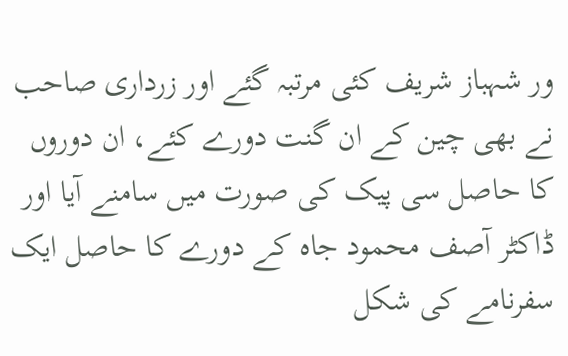ور شہباز شریف کئی مرتبہ گئے اور زرداری صاحب نے بھی چین کے ان گنت دورے کئے، ان دوروں کا حاصل سی پیک کی صورت میں سامنے آیا اور ڈاکٹر آصف محمود جاہ کے دورے کا حاصل ایک سفرنامے کی شکل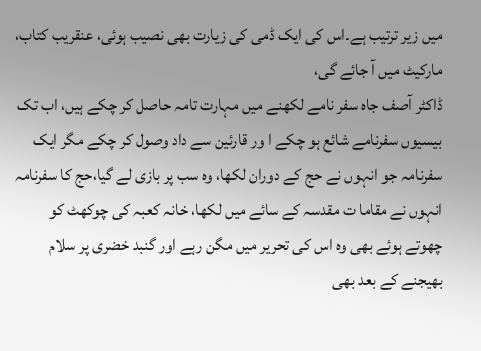میں زیر ترتیب ہے۔اس کی ایک ڈمی کی زیارت بھی نصیب ہوئی، عنقریب کتاب، مارکیٹ میں آ جائے گی،
ڈاکٹر آصف جاہ سفر نامے لکھنے میں مہارت تامہ حاصل کر چکے ہیں، اب تک بیسیوں سفرنامے شائع ہو چکے ا ور قارئین سے داد وصول کر چکے مگر ایک سفرنامہ جو انہوں نے حج کے دوران لکھا، وہ سب پر بازی لے گیا،حج کا سفرنامہ انہوں نے مقاما ت مقدسہ کے سائے میں لکھا، خانہ کعبہ کی چوکھٹ کو چھوتے ہوئے بھی وہ اس کی تحریر میں مگن رہے اور گنبد خضری پر سلام بھیجنے کے بعد بھی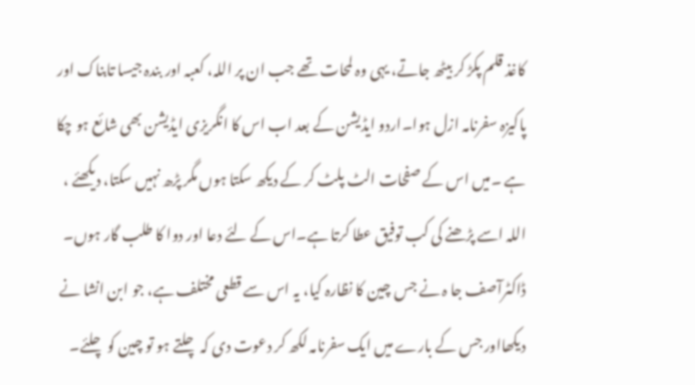کاغذ قلم پکڑ کر بیٹھ جاتے، یہی وہ لمحات تھے جب ان پر اللہ، کعبہ اور بندہ جیسا تابناک اور پاکیزہ سفرنامہ ازل ہوا۔اردو ایڈیشن کے بعد اب اس کا انگریزی ایڈیشن بھی شائع ہو چکا ہے ۔میں اس کے صفحات الٹ پلٹ کر کے دیکھ سکتا ہوں مگر پڑھ نہیں سکتا، دیکھئے ، اللہ اسے پڑھنے کی کب توفیق عطا کرتا ہے۔اس کے لئے دعا اور دوا کا طلب گار ہوں۔
ڈاکٹرآصف جا ہ نے جس چین کا نظارہ کیا، یہ اس سے قطعی مختلف ہے، جو ابن انشا نے دیکھااور جس کے بارے میں ایک سفرنامہ لکھ کر دعوت دی کہ چلتے ہو تو چین کو چلئے۔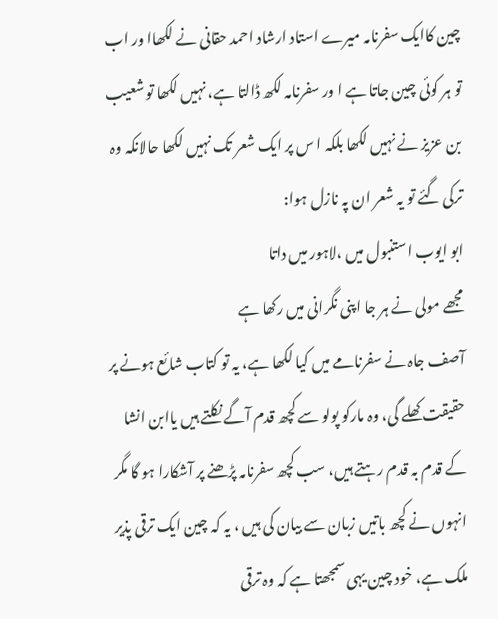چین کاایک سفرنامہ میرے استاد ارشاد احمد حقانی نے لکھاا ور اب تو ہر کوئی چین جاتا ہے ا ور سفرنامہ لکھ ڈالتا ہے، نہیں لکھا تو شعیب بن عزیز نے نہیں لکھا بلکہ ا س پر ایک شعر تک نہیں لکھا حالانکہ وہ ترکی گئے تو یہ شعر ان پہ نازل ہوا:
ابو ایوب استنبول میں ،لاہور میں داتا
مجھے مولی نے ہر جا اپنی نگرانی میں رکھا ہے
آصف جاہ نے سفرنامے میں کیا لکھا ہے، یہ تو کتاب شائع ہونے پر حقیقت کھلے گی، وہ مارکو پولو سے کچھ قدم آگے نکلتے ہیں یاابن انشا کے قدم بہ قدم رہتے ہیں، سب کچھ سفرنامہ پڑھنے پر آشکارا ہو گا مگر انہوں نے کچھ باتیں زبان سے بیان کی ہیں ، یہ کہ چین ایک ترقی پذیر ملک ہے، خود چین یہی سمجھتا ہے کہ وہ ترقی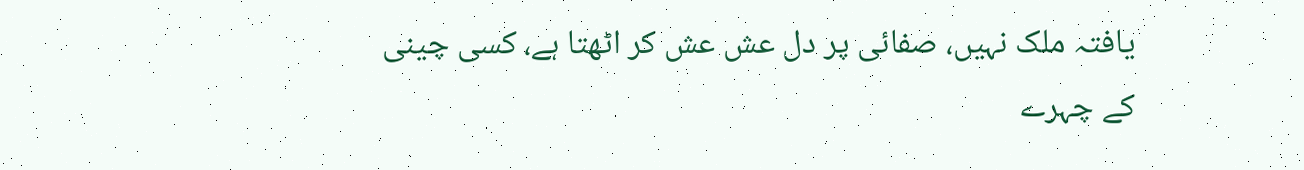یافتہ ملک نہیں، صفائی پر دل عش عش کر اٹھتا ہے، کسی چینی کے چہرے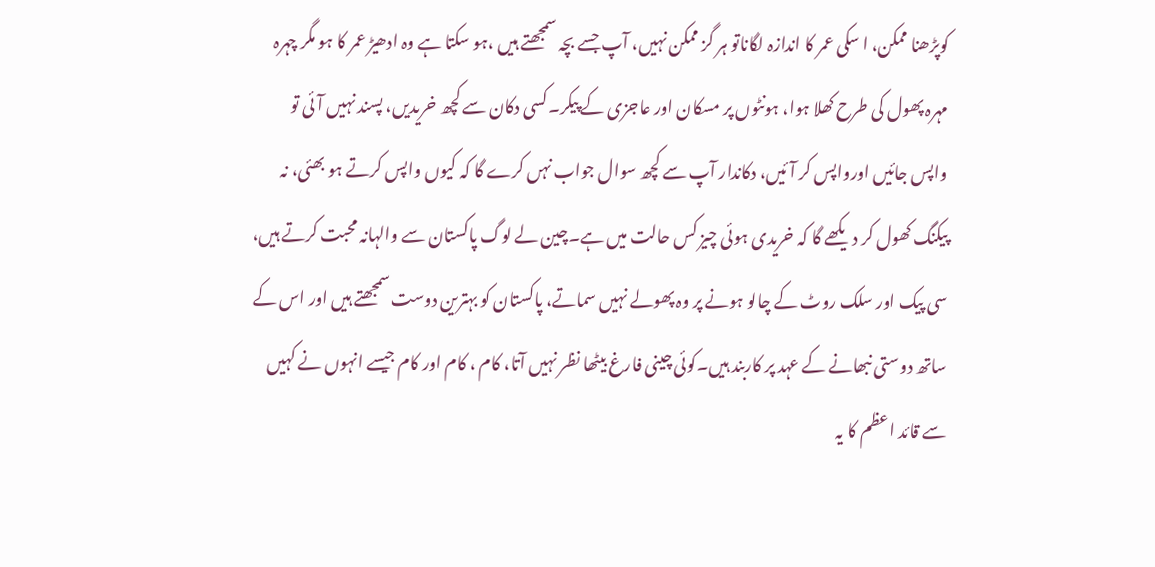کوپڑھنا ممکن، ا سکی عمر کا اندازہ لگاناتو ہر گز ممکن نہیں، آپ جسے بچہ سمجھتے ہیں ،ہو سکتا ہے وہ ادھیڑ عمر کا ہو مگر چہرہ مہرہ پھول کی طرح کھلا ہوا، ہونٹوں پر مسکان اور عاجزی کے پیکر۔کسی دکان سے کچھ خریدیں، پسند نہیں آئی تو واپس جائیں اورواپس کر آئیں، دکاندار آپ سے کچھ سوال جواب نہں کرے گا کہ کیوں واپس کرتے ہو بھئی، نہ پیکنگ کھول کر دیکھے گا کہ خریدی ہوئی چیز کس حالت میں ہے۔چین لے لوگ پاکستان سے والہانہ محبت کرتے ہیں، سی پیک اور سلک روٹ کے چالو ہونے پر وہ پھولے نہیں سماتے، پاکستان کو بہترین دوست سمجھتے ہیں اور اس کے ساتھ دوستی نبھانے کے عہد پر کاربند ہیں۔کوئی چینی فارغ بیٹھا نظر نہیں آتا، کام ، کام اور کام جیسے انہوں نے کہیں سے قائد اعظم کا یہ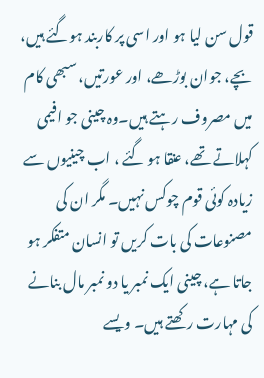قول سن لیا ہو اور اسی پر کاربند ہوگئے ہیں، بچے، جوان بوڑھے، اور عورتیں، سبھی کام میں مصروف رہتے ہیں۔وہ چینی جو افیمی کہلاتے تھے، عنقا ہو گئے ، اب چینیوں سے زیادہ کوئی قوم چوکس نہیں۔ مگر ان کی مصنوعات کی بات کریں تو انسان متفکر ہو جاتا ہے، چینی ایک نمبر یا دو نمبر مال بنانے کی مہارت رکھتے ہیں۔ ویسے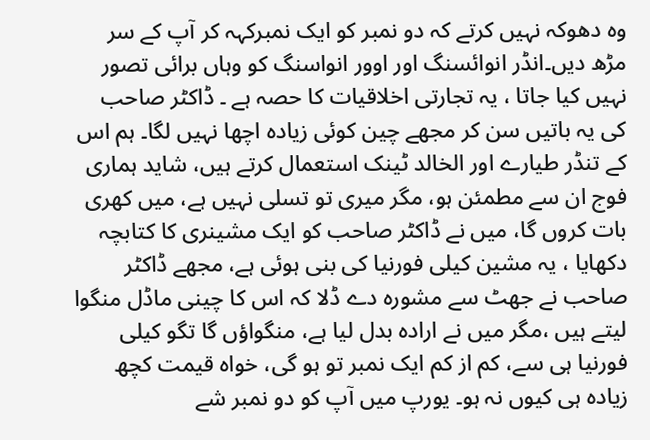وہ دھوکہ نہیں کرتے کہ دو نمبر کو ایک نمبرکہہ کر آپ کے سر مڑھ دیں۔انڈر انوائسنگ اور اوور انواسنگ کو وہاں برائی تصور نہیں کیا جاتا ، یہ تجارتی اخلاقیات کا حصہ ہے ۔ ڈاکٹر صاحب کی یہ باتیں سن کر مجھے چین کوئی زیادہ اچھا نہیں لگا۔ ہم اس کے تنڈر طیارے اور الخالد ٹینک استعمال کرتے ہیں، شاید ہماری فوج ان سے مطمئن ہو، مگر میری تو تسلی نہیں ہے، میں کھری بات کروں گا، میں نے ڈاکٹر صاحب کو ایک مشینری کا کتابچہ دکھایا ، یہ مشین کیلی فورنیا کی بنی ہوئی ہے، مجھے ڈاکٹر صاحب نے جھٹ سے مشورہ دے ڈلا کہ اس کا چینی ماڈل منگوا لیتے ہیں ،مگر میں نے ارادہ بدل لیا ہے، منگواؤں گا تگو کیلی فورنیا ہی سے، کم از کم ایک نمبر تو ہو گی، خواہ قیمت کچھ زیادہ ہی کیوں نہ ہو۔ یورپ میں آپ کو دو نمبر شے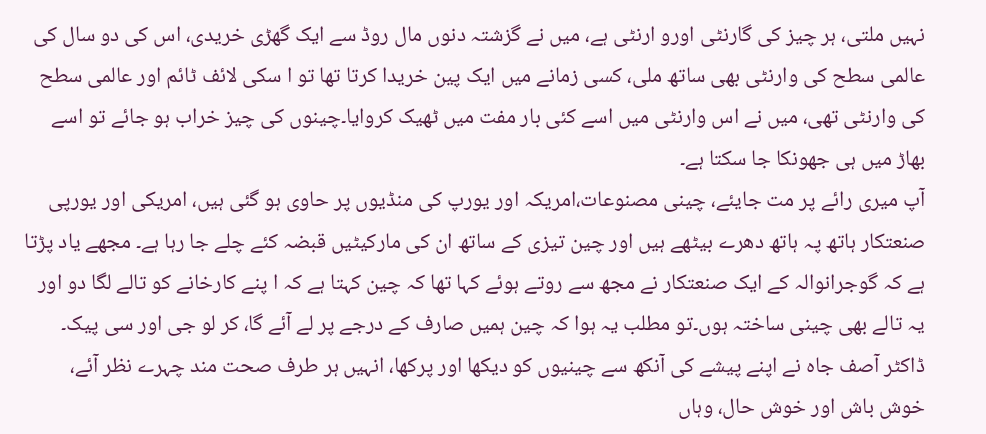نہیں ملتی، ہر چیز کی گارنٹی اورو ارنٹی ہے، میں نے گزشتہ دنوں مال روڈ سے ایک گھڑی خریدی، اس کی دو سال کی عالمی سطح کی وارنٹی بھی ساتھ ملی، کسی زمانے میں ایک پین خریدا کرتا تھا تو ا سکی لائف ٹائم اور عالمی سطح کی وارنٹی تھی، میں نے اس وارنٹی میں اسے کئی بار مفت میں ٹھیک کروایا۔چینوں کی چیز خراب ہو جائے تو اسے بھاڑ میں ہی جھونکا جا سکتا ہے۔
آپ میری رائے پر مت جایئے، چینی مصنوعات،امریکہ اور یورپ کی منڈیوں پر حاوی ہو گئی ہیں، امریکی اور یورپی صنعتکار ہاتھ پہ ہاتھ دھرے بیٹھے ہیں اور چین تیزی کے ساتھ ان کی مارکیٹیں قبضہ کئے چلے جا رہا ہے۔ مجھے یاد پڑتا ہے کہ گوجرانوالہ کے ایک صنعتکار نے مجھ سے روتے ہوئے کہا تھا کہ چین کہتا ہے کہ ا پنے کارخانے کو تالے لگا دو اور یہ تالے بھی چینی ساختہ ہوں۔تو مطلب یہ ہوا کہ چین ہمیں صارف کے درجے پر لے آئے گا، کر لو جی اور سی پیک۔
ڈاکٹر آصف جاہ نے اپنے پیشے کی آنکھ سے چینیوں کو دیکھا اور پرکھا، انہیں ہر طرف صحت مند چہرے نظر آئے، خوش باش اور خوش حال، وہاں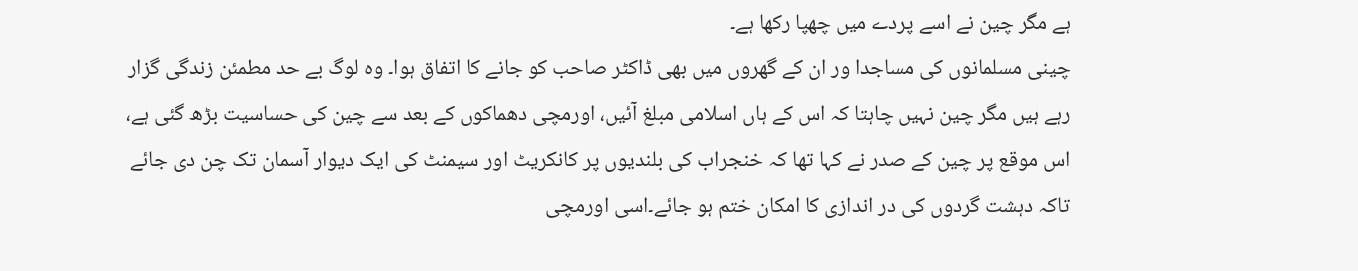ہے مگر چین نے اسے پردے میں چھپا رکھا ہے۔
چینی مسلمانوں کی مساجدا ور ان کے گھروں میں بھی ڈاکٹر صاحب کو جانے کا اتفاق ہوا۔ وہ لوگ بے حد مطمئن زندگی گزار رہے ہیں مگر چین نہیں چاہتا کہ اس کے ہاں اسلامی مبلغ آئیں، اورمچی دھماکوں کے بعد سے چین کی حساسیت بڑھ گئی ہے، اس موقع پر چین کے صدر نے کہا تھا کہ خنجراب کی بلندیوں پر کانکریٹ اور سیمنٹ کی ایک دیوار آسمان تک چن دی جائے تاکہ دہشت گردوں کی در اندازی کا امکان ختم ہو جائے۔اسی اورمچی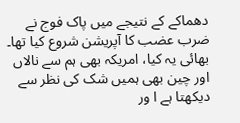دھماکے کے نتیجے میں پاک فوج نے ضرب عضب کا آپریشن شروع کیا تھا۔
بھائی یہ کیا، امریکہ بھی ہم سے نالاں اور چین بھی ہمیں شک کی نظر سے دیکھتا ہے ا ور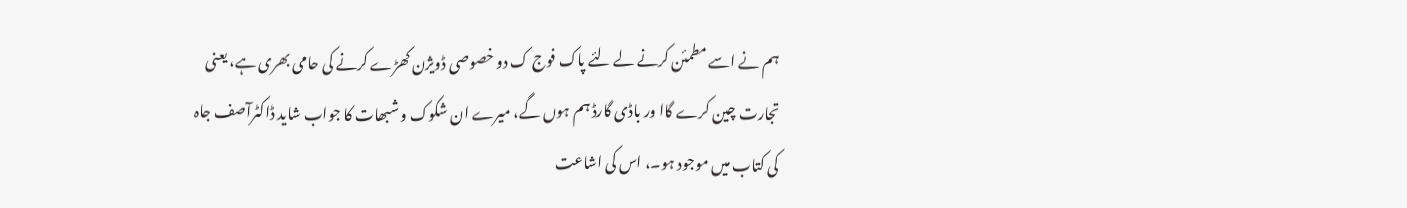ہم نے اسے مطمئن کرنے لے لئے پاک فوج ک دو خصوصی ڈویژن کھڑے کرنے کی حامی بھری ہے، یعنی تجارت چین کرے گاا ور باڈی گارڈ ہم ہوں گے، میرے ان شکوک و شبھات کا جواب شاید ڈاکٹرآصف جاہ کی کتاب میں موجود ہو۔، اس کی اشاعت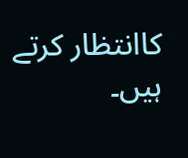کاانتظار کرتے ہیں۔